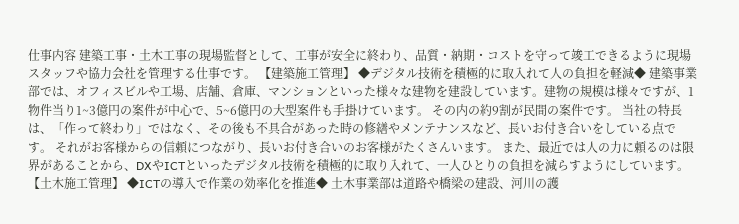仕事内容 建築工事・土木工事の現場監督として、工事が安全に終わり、品質・納期・コストを守って竣工できるように現場スタッフや協力会社を管理する仕事です。 【建築施工管理】 ◆デジタル技術を積極的に取入れて人の負担を軽減◆ 建築事業部では、オフィスビルや工場、店舗、倉庫、マンションといった様々な建物を建設しています。建物の規模は様々ですが、1物件当り1~3億円の案件が中心で、5~6億円の大型案件も手掛けています。 その内の約9割が民間の案件です。 当社の特長は、「作って終わり」ではなく、その後も不具合があった時の修繕やメンテナンスなど、長いお付き合いをしている点です。 それがお客様からの信頼につながり、長いお付き合いのお客様がたくさんいます。 また、最近では人の力に頼るのは限界があることから、DXやICTといったデジタル技術を積極的に取り入れて、一人ひとりの負担を減らすようにしています。 【土木施工管理】 ◆ICTの導入で作業の効率化を推進◆ 土木事業部は道路や橋梁の建設、河川の護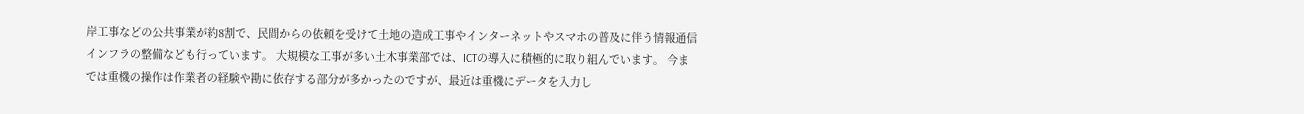岸工事などの公共事業が約8割で、民間からの依頼を受けて土地の造成工事やインターネットやスマホの普及に伴う情報通信インフラの整備なども行っています。 大規模な工事が多い土木事業部では、ICTの導入に積極的に取り組んでいます。 今までは重機の操作は作業者の経験や勘に依存する部分が多かったのですが、最近は重機にデータを入力し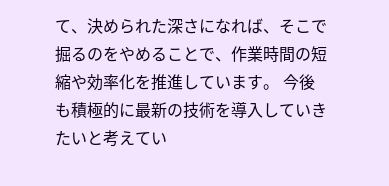て、決められた深さになれば、そこで掘るのをやめることで、作業時間の短縮や効率化を推進しています。 今後も積極的に最新の技術を導入していきたいと考えてい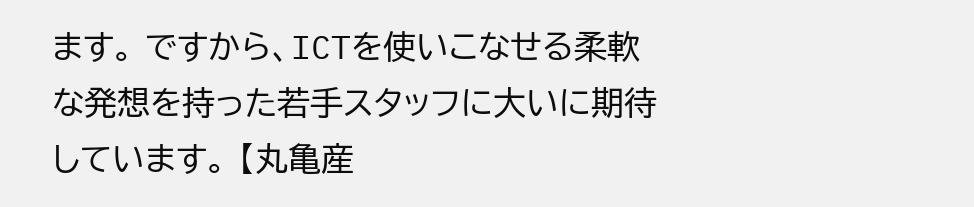ます。 ですから、ICTを使いこなせる柔軟な発想を持った若手スタッフに大いに期待しています。 【丸亀産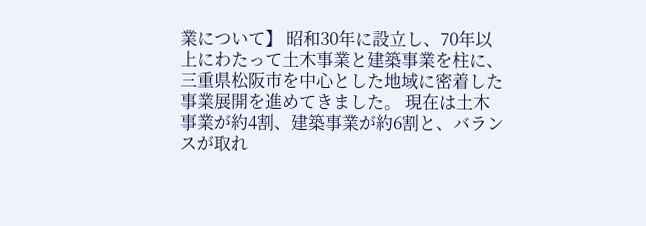業について】 昭和30年に設立し、70年以上にわたって土木事業と建築事業を柱に、三重県松阪市を中心とした地域に密着した事業展開を進めてきました。 現在は土木事業が約4割、建築事業が約6割と、バランスが取れ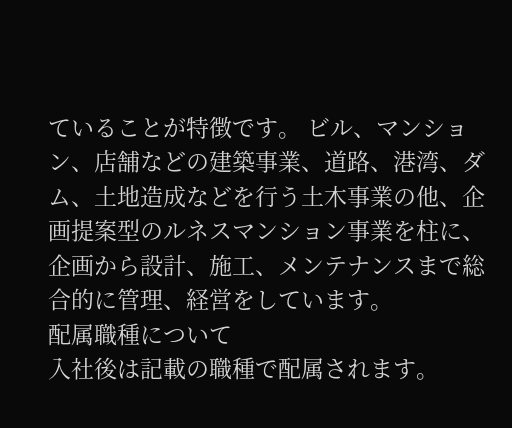ていることが特徴です。 ビル、マンション、店舗などの建築事業、道路、港湾、ダム、土地造成などを行う土木事業の他、企画提案型のルネスマンション事業を柱に、企画から設計、施工、メンテナンスまで総合的に管理、経営をしています。
配属職種について
入社後は記載の職種で配属されます。